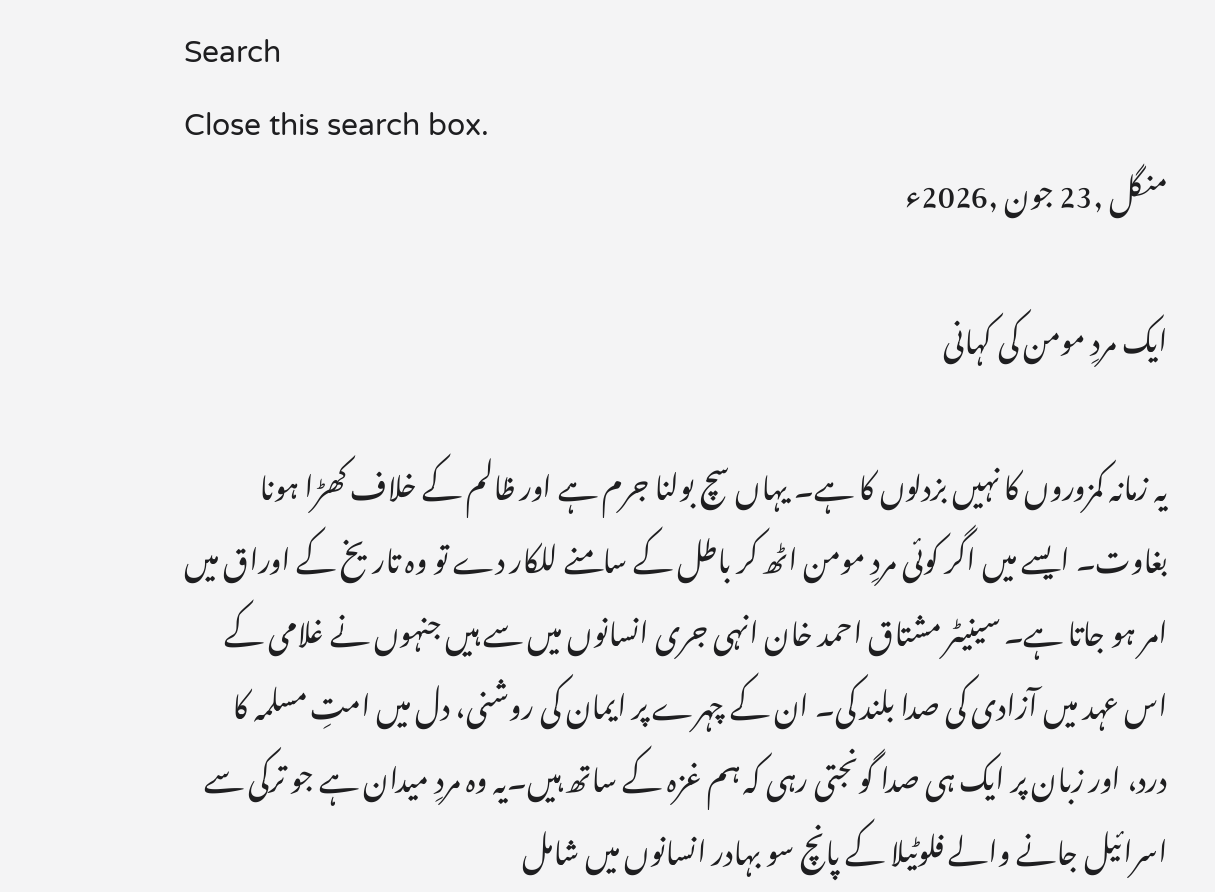Search
Close this search box.
منگل ,23 جون ,2026ء

ایک مردِ مومن کی کہانی

یہ زمانہ کمزوروں کا نہیں بزدلوں کا ہے۔ یہاں سچ بولنا جرم ہے اور ظالم کے خلاف کھڑا ہونا بغاوت۔ ایسے میں اگر کوئی مردِ مومن اٹھ کر باطل کے سامنے للکار دے تو وہ تاریخ کے اوراق میں امر ہو جاتا ہے۔ سینیٹر مشتاق احمد خان انہی جری انسانوں میں سے ہیں جنہوں نے غلامی کے اس عہد میں آزادی کی صدا بلند کی۔ ان کے چہرے پر ایمان کی روشنی، دل میں امتِ مسلمہ کا درد، اور زبان پر ایک ہی صدا گونجتی رہی کہ ہم غزہ کے ساتھ ہیں۔یہ وہ مردِ میدان ہے جو ترکی سے اسرائیل جانے والے فلوٹیلا کے پانچ سو بہادر انسانوں میں شامل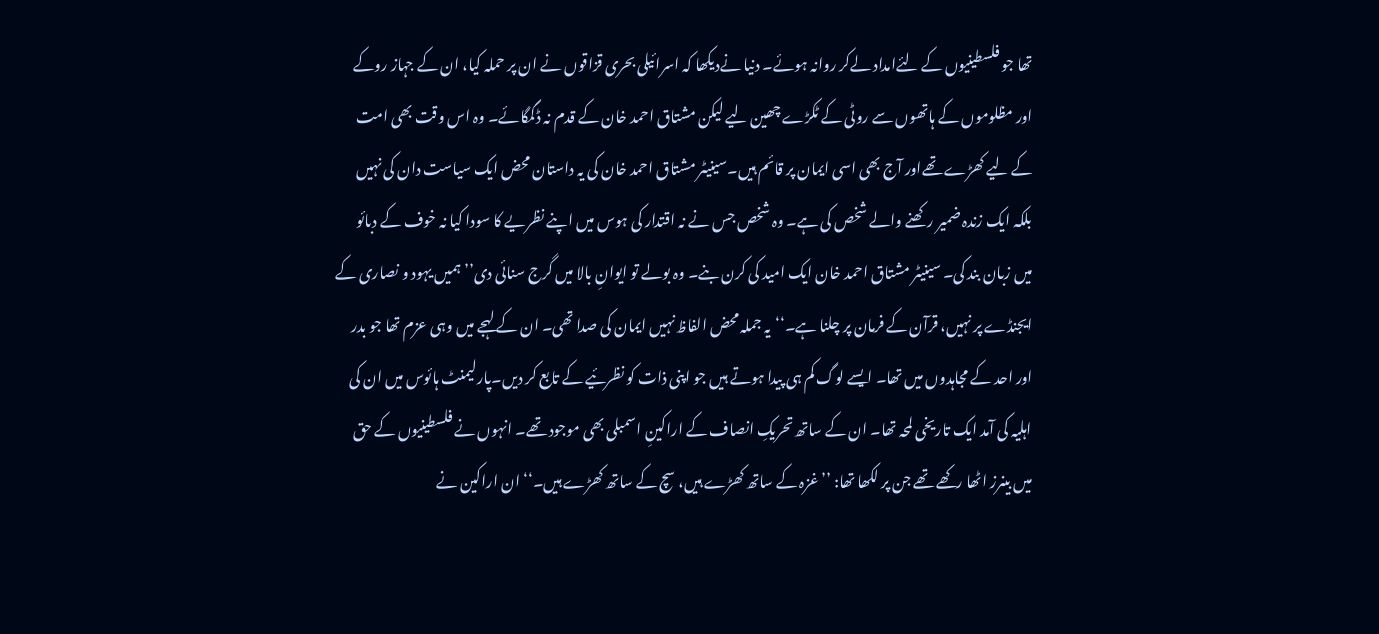تھا جو فلسطینیوں کے لئےامداد لےکر روانہ ہوئے۔ دنیا نےدیکھا کہ اسرائیلی بحری قزاقوں نے ان پر حملہ کیا، ان کے جہاز روکے اور مظلوموں کے ہاتھوں سے روٹی کے ٹکڑے چھین لیے لیکن مشتاق احمد خان کے قدم نہ ڈگمگائے۔ وہ اس وقت بھی امت کے لیے کھڑے تھےاور آج بھی اسی ایمان پر قائم ہیں۔سینیٹر مشتاق احمد خان کی یہ داستان محض ایک سیاست دان کی نہیں بلکہ ایک زندہ ضمیر رکھنے والے شخص کی ہے۔ وہ شخص جس نے نہ اقتدار کی ہوس میں اپنے نظریے کا سودا کیا نہ خوف کے دبائو میں زبان بند کی۔ سینیٹر مشتاق احمد خان ایک امید کی کرن بنے۔ وہ بولے تو ایوانِ بالا میں گرج سنائی دی’’ہمیں یہود و نصاری کے ایجنڈے پر نہیں، قرآن کے فرمان پر چلنا ہے۔‘‘یہ جملہ محض الفاظ نہیں ایمان کی صدا تھی۔ ان کے لہجے میں وہی عزم تھا جو بدر اور احد کے مجاہدوں میں تھا۔ ایسے لوگ کم ہی پیدا ہوتے ہیں جو اپنی ذات کو نظرئیے کے تابع کر دیں۔پارلیمنٹ ہائوس میں ان کی اہلیہ کی آمد ایک تاریخی لمحہ تھا۔ ان کے ساتھ تحریکِ انصاف کے اراکینِ اسمبلی بھی موجود تھے۔ انہوں نے فلسطینیوں کے حق میں بینرز اٹھا رکھے تھے جن پر لکھا تھا: ’’غزہ کے ساتھ کھڑے ہیں، سچ کے ساتھ کھڑے ہیں۔‘‘ ان اراکین نے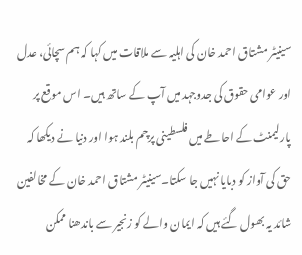سینیٹر مشتاق احمد خان کی اہلیہ سے ملاقات میں کہا کہ ہم سچائی، عدل اور عوامی حقوق کی جدوجہد میں آپ کے ساتھ ہیں۔ اس موقع پر پارلیمنٹ کے احاطے میں فلسطینی پرچم بلند ہوا اور دنیا نے دیکھا کہ حق کی آواز کو دبایا نہیں جا سکتا۔سینیٹر مشتاق احمد خان کے مخالفین شائد یہ بھول گئے ہیں کہ ایمان والے کو زنجیر سے باندھنا ممکن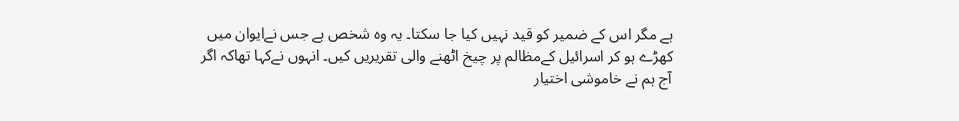ہے مگر اس کے ضمیر کو قید نہیں کیا جا سکتا۔ یہ وہ شخص ہے جس نےایوان میں کھڑے ہو کر اسرائیل کےمظالم پر چیخ اٹھنے والی تقریریں کیں۔ انہوں نےکہا تھاکہ اگر آج ہم نے خاموشی اختیار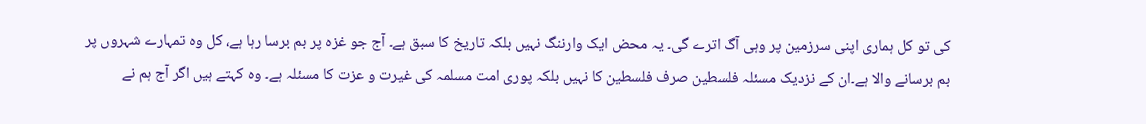کی تو کل ہماری اپنی سرزمین پر وہی آگ اترے گی۔ یہ محض ایک وارننگ نہیں بلکہ تاریخ کا سبق ہے۔ آج جو غزہ پر بم برسا رہا ہے، کل وہ تمہارے شہروں پر بم برسانے والا ہے۔ان کے نزدیک مسئلہ فلسطین صرف فلسطین کا نہیں بلکہ پوری امت مسلمہ کی غیرت و عزت کا مسئلہ ہے۔ وہ کہتے ہیں اگر آج ہم نے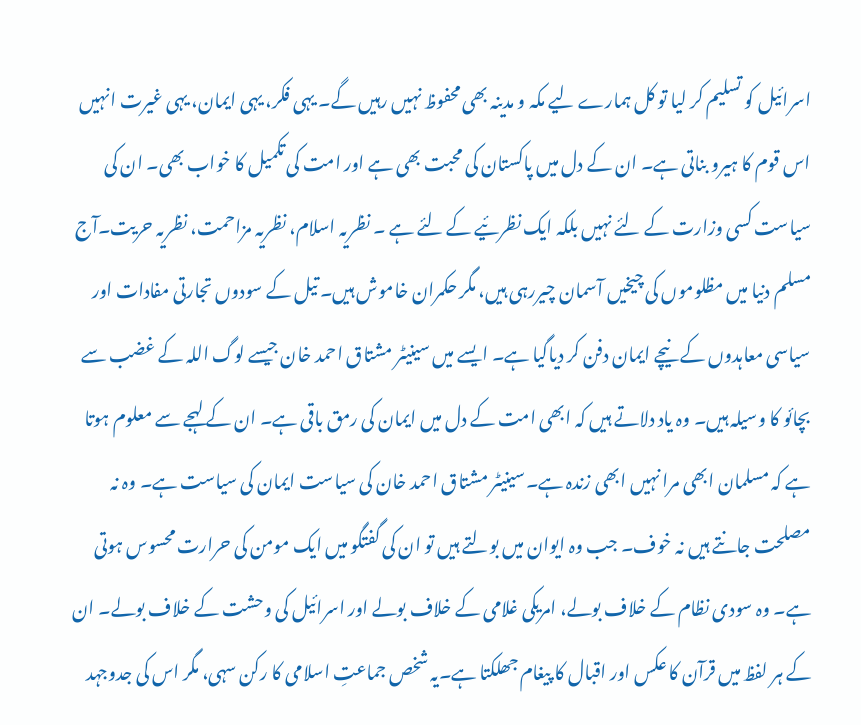اسرائیل کو تسلیم کر لیا تو کل ہمارے لیے مکہ و مدینہ بھی محفوظ نہیں رہیں گے۔ یہی فکر، یہی ایمان، یہی غیرت انہیں اس قوم کا ہیرو بناتی ہے۔ ان کے دل میں پاکستان کی محبت بھی ہے اور امت کی تکمیل کا خواب بھی۔ ان کی سیاست کسی وزارت کے لئے نہیں بلکہ ایک نظرئیے کے لئے ہے ۔ نظریہ اسلام، نظریہ مزاحمت، نظریہ حریت۔آج مسلم دنیا میں مظلوموں کی چیخیں آسمان چیررہی ہیں، مگر حکمران خاموش ہیں۔ تیل کے سودوں تجارتی مفادات اور سیاسی معاہدوں کے نیچے ایمان دفن کر دیاگیا ہے۔ ایسے میں سینیٹر مشتاق احمد خان جیسے لوگ اللہ کے غضب سے بچائو کا وسیلہ ہیں۔ وہ یاد دلاتے ہیں کہ ابھی امت کے دل میں ایمان کی رمق باقی ہے۔ ان کے لہجے سے معلوم ہوتا ہے کہ مسلمان ابھی مرا نہیں ابھی زندہ ہے۔سینیٹر مشتاق احمد خان کی سیاست ایمان کی سیاست ہے۔ وہ نہ مصلحت جانتے ہیں نہ خوف۔ جب وہ ایوان میں بولتے ہیں تو ان کی گفتگو میں ایک مومن کی حرارت محسوس ہوتی ہے۔ وہ سودی نظام کے خلاف بولے، امریکی غلامی کے خلاف بولے اور اسرائیل کی وحشت کے خلاف بولے۔ ان کے ہر لفظ میں قرآن کا عکس اور اقبال کا پیغام جھلکتا ہے۔یہ شخص جماعتِ اسلامی کا رکن سہی، مگر اس کی جدوجہد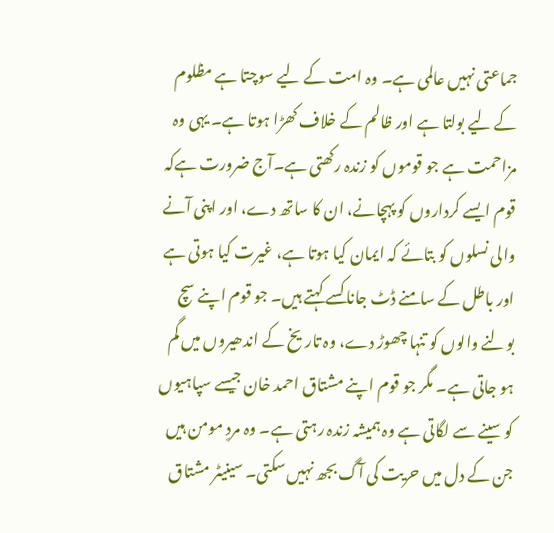جماعتی نہیں عالمی ہے۔ وہ امت کے لیے سوچتا ہے مظلوم کے لیے بولتا ہے اور ظالم کے خلاف کھڑا ہوتا ہے۔ یہی وہ مزاحمت ہے جو قوموں کو زندہ رکھتی ہے۔آج ضرورت ہےکہ قوم ایسے کرداروں کو پہچانے، ان کا ساتھ دے، اور اپنی آنے والی نسلوں کو بتائے کہ ایمان کیا ہوتا ہے، غیرت کیا ہوتی ہے اور باطل کے سامنے ڈٹ جانا کسے کہتے ہیں۔ جو قوم اپنے سچ بولنے والوں کو تنہا چھوڑ دے، وہ تاریخ کے اندھیروں میں گم ہو جاتی ہے۔ مگر جو قوم اپنے مشتاق احمد خان جیسے سپاہیوں کو سینے سے لگاتی ہے وہ ہمیشہ زندہ رہتی ہے۔ وہ مردِ مومن ہیں جن کے دل میں حریت کی آگ بجھ نہیں سکتی۔ سینیٹر مشتاق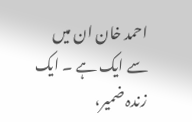احمد خان ان میں سے ایک ہے ۔ ایک زندہ ضمیر،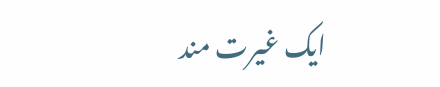ایک غیرت مند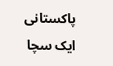پاکستانی ایک سچا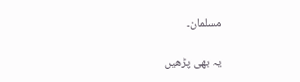مسلمان۔

یہ بھی پڑھیں